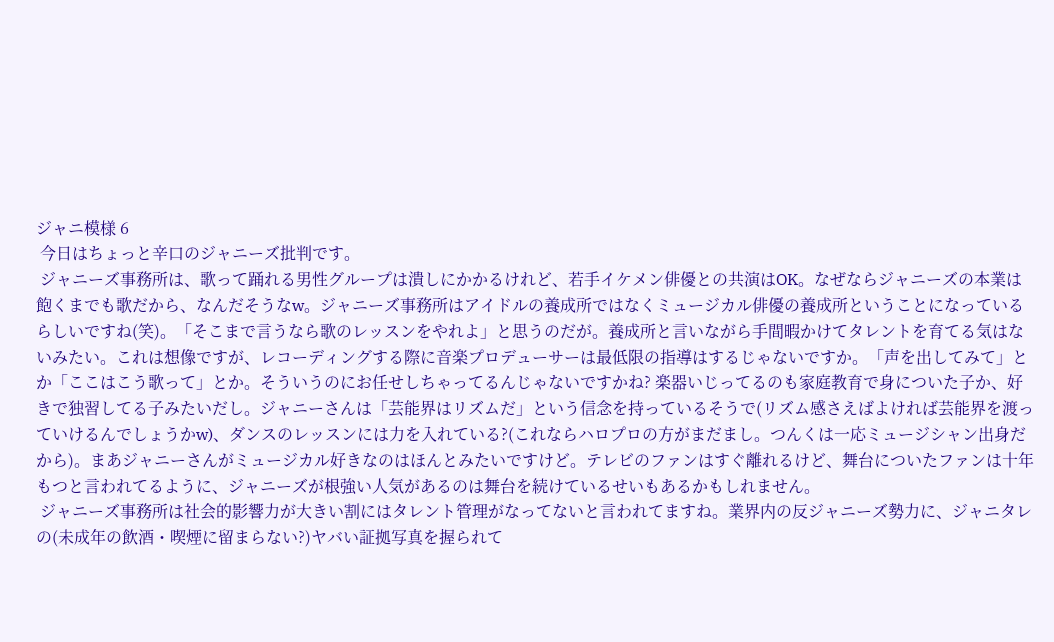ジャニ模様 6
 今日はちょっと辛口のジャニーズ批判です。
 ジャニーズ事務所は、歌って踊れる男性グループは潰しにかかるけれど、若手イケメン俳優との共演はOK。なぜならジャニーズの本業は飽くまでも歌だから、なんだそうなw。ジャニーズ事務所はアイドルの養成所ではなくミュージカル俳優の養成所ということになっているらしいですね(笑)。「そこまで言うなら歌のレッスンをやれよ」と思うのだが。養成所と言いながら手間暇かけてタレントを育てる気はないみたい。これは想像ですが、レコーディングする際に音楽プロデューサーは最低限の指導はするじゃないですか。「声を出してみて」とか「ここはこう歌って」とか。そういうのにお任せしちゃってるんじゃないですかね? 楽器いじってるのも家庭教育で身についた子か、好きで独習してる子みたいだし。ジャニーさんは「芸能界はリズムだ」という信念を持っているそうで(リズム感さえばよければ芸能界を渡っていけるんでしょうかw)、ダンスのレッスンには力を入れている?(これならハロプロの方がまだまし。つんくは一応ミュージシャン出身だから)。まあジャニーさんがミュージカル好きなのはほんとみたいですけど。テレビのファンはすぐ離れるけど、舞台についたファンは十年もつと言われてるように、ジャニーズが根強い人気があるのは舞台を続けているせいもあるかもしれません。
 ジャニーズ事務所は社会的影響力が大きい割にはタレント管理がなってないと言われてますね。業界内の反ジャニーズ勢力に、ジャニタレの(未成年の飲酒・喫煙に留まらない?)ヤバい証拠写真を握られて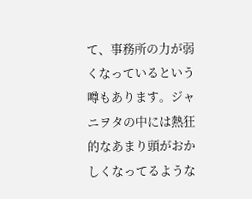て、事務所の力が弱くなっているという噂もあります。ジャニヲタの中には熱狂的なあまり頭がおかしくなってるような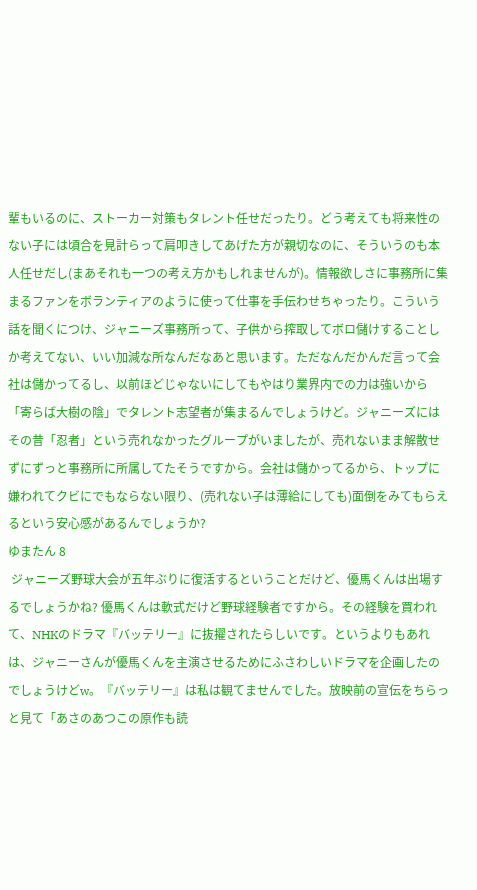輩もいるのに、ストーカー対策もタレント任せだったり。どう考えても将来性のない子には頃合を見計らって肩叩きしてあげた方が親切なのに、そういうのも本人任せだし(まあそれも一つの考え方かもしれませんが)。情報欲しさに事務所に集まるファンをボランティアのように使って仕事を手伝わせちゃったり。こういう話を聞くにつけ、ジャニーズ事務所って、子供から搾取してボロ儲けすることしか考えてない、いい加減な所なんだなあと思います。ただなんだかんだ言って会社は儲かってるし、以前ほどじゃないにしてもやはり業界内での力は強いから「寄らば大樹の陰」でタレント志望者が集まるんでしょうけど。ジャニーズにはその昔「忍者」という売れなかったグループがいましたが、売れないまま解散せずにずっと事務所に所属してたそうですから。会社は儲かってるから、トップに嫌われてクビにでもならない限り、(売れない子は薄給にしても)面倒をみてもらえるという安心感があるんでしょうか?
ゆまたん 8
 ジャニーズ野球大会が五年ぶりに復活するということだけど、優馬くんは出場するでしょうかね? 優馬くんは軟式だけど野球経験者ですから。その経験を買われて、NHKのドラマ『バッテリー』に抜擢されたらしいです。というよりもあれは、ジャニーさんが優馬くんを主演させるためにふさわしいドラマを企画したのでしょうけどw。『バッテリー』は私は観てませんでした。放映前の宣伝をちらっと見て「あさのあつこの原作も読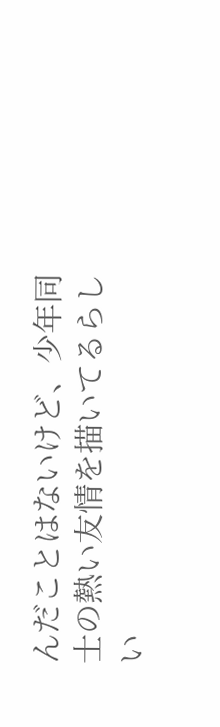んだことはないけど、少年同士の熱い友情を描いてるらしい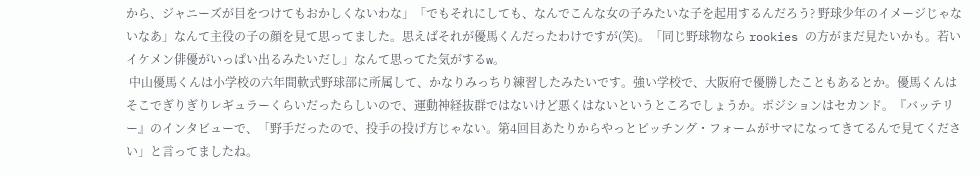から、ジャニーズが目をつけてもおかしくないわな」「でもそれにしても、なんでこんな女の子みたいな子を起用するんだろう? 野球少年のイメージじゃないなあ」なんて主役の子の顔を見て思ってました。思えばそれが優馬くんだったわけですが(笑)。「同じ野球物なら rookies の方がまだ見たいかも。若いイケメン俳優がいっぱい出るみたいだし」なんて思ってた気がするw。
 中山優馬くんは小学校の六年間軟式野球部に所属して、かなりみっちり練習したみたいです。強い学校で、大阪府で優勝したこともあるとか。優馬くんはそこでぎりぎりレギュラーくらいだったらしいので、運動神経抜群ではないけど悪くはないというところでしょうか。ポジションはセカンド。『バッテリー』のインタビューで、「野手だったので、投手の投げ方じゃない。第4回目あたりからやっとピッチング・フォームがサマになってきてるんで見てください」と言ってましたね。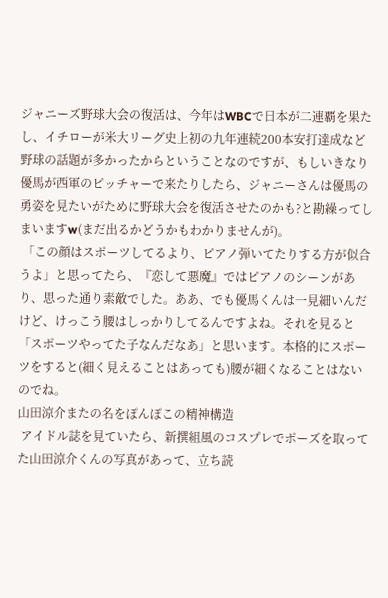ジャニーズ野球大会の復活は、今年はWBCで日本が二連覇を果たし、イチローが米大リーグ史上初の九年連続200本安打達成など野球の話題が多かったからということなのですが、もしいきなり優馬が西軍のピッチャーで来たりしたら、ジャニーさんは優馬の勇姿を見たいがために野球大会を復活させたのかも?と勘繰ってしまいますw(まだ出るかどうかもわかりませんが)。
 「この顔はスポーツしてるより、ピアノ弾いてたりする方が似合うよ」と思ってたら、『恋して悪魔』ではピアノのシーンがあり、思った通り素敵でした。ああ、でも優馬くんは一見細いんだけど、けっこう腰はしっかりしてるんですよね。それを見ると「スポーツやってた子なんだなあ」と思います。本格的にスポーツをすると(細く見えることはあっても)腰が細くなることはないのでね。
山田涼介またの名をぽんぽこの精神構造
 アイドル誌を見ていたら、新撰組風のコスプレでポーズを取ってた山田涼介くんの写真があって、立ち読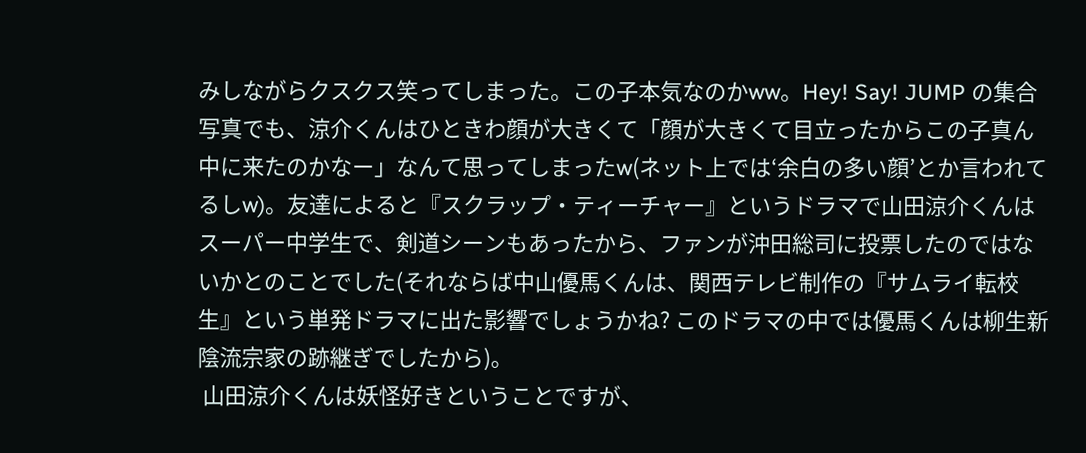みしながらクスクス笑ってしまった。この子本気なのかww。Hey! Say! JUMP の集合写真でも、涼介くんはひときわ顔が大きくて「顔が大きくて目立ったからこの子真ん中に来たのかなー」なんて思ってしまったw(ネット上では‘余白の多い顔’とか言われてるしw)。友達によると『スクラップ・ティーチャー』というドラマで山田涼介くんはスーパー中学生で、剣道シーンもあったから、ファンが沖田総司に投票したのではないかとのことでした(それならば中山優馬くんは、関西テレビ制作の『サムライ転校生』という単発ドラマに出た影響でしょうかね? このドラマの中では優馬くんは柳生新陰流宗家の跡継ぎでしたから)。
 山田涼介くんは妖怪好きということですが、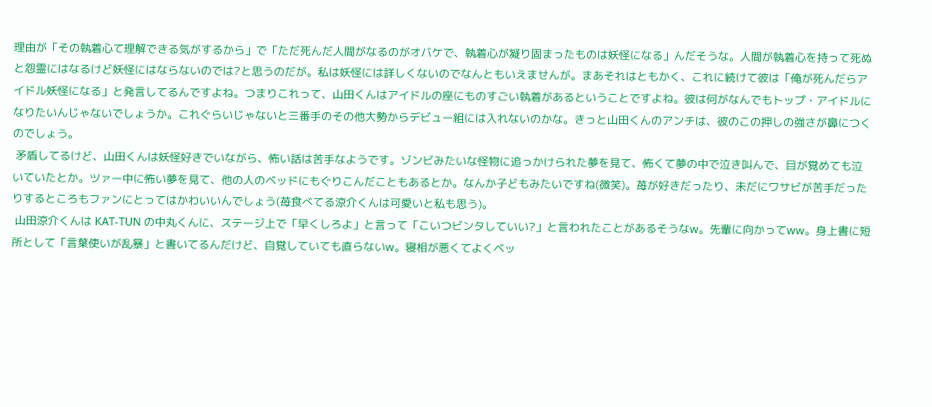理由が「その執着心て理解できる気がするから」で「ただ死んだ人間がなるのがオバケで、執着心が凝り固まったものは妖怪になる」んだそうな。人間が執着心を持って死ぬと怨霊にはなるけど妖怪にはならないのでは?と思うのだが。私は妖怪には詳しくないのでなんともいえませんが。まあそれはともかく、これに続けて彼は「俺が死んだらアイドル妖怪になる」と発言してるんですよね。つまりこれって、山田くんはアイドルの座にものすごい執着があるということですよね。彼は何がなんでもトップ・アイドルになりたいんじゃないでしょうか。これぐらいじゃないと三番手のその他大勢からデビュー組には入れないのかな。きっと山田くんのアンチは、彼のこの押しの強さが鼻につくのでしょう。
 矛盾してるけど、山田くんは妖怪好きでいながら、怖い話は苦手なようです。ゾンビみたいな怪物に追っかけられた夢を見て、怖くて夢の中で泣き叫んで、目が覚めても泣いていたとか。ツァー中に怖い夢を見て、他の人のベッドにもぐりこんだこともあるとか。なんか子どもみたいですね(微笑)。苺が好きだったり、未だにワサビが苦手だったりするところもファンにとってはかわいいんでしょう(苺食べてる涼介くんは可愛いと私も思う)。
 山田涼介くんは KAT-TUN の中丸くんに、ステージ上で「早くしろよ」と言って「こいつビンタしていい?」と言われたことがあるそうなw。先輩に向かってww。身上書に短所として「言葉使いが乱暴」と書いてるんだけど、自覚していても直らないw。寝相が悪くてよくベッ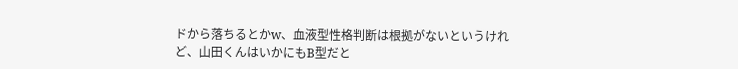ドから落ちるとかw、血液型性格判断は根拠がないというけれど、山田くんはいかにもB型だと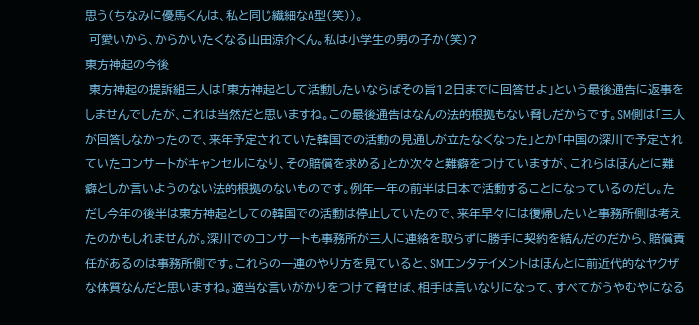思う(ちなみに優馬くんは、私と同じ繊細なA型(笑))。
 可愛いから、からかいたくなる山田涼介くん。私は小学生の男の子か(笑)?
東方神起の今後
 東方神起の提訴組三人は「東方神起として活動したいならばその旨12日までに回答せよ」という最後通告に返事をしませんでしたが、これは当然だと思いますね。この最後通告はなんの法的根拠もない脅しだからです。SM側は「三人が回答しなかったので、来年予定されていた韓国での活動の見通しが立たなくなった」とか「中国の深川で予定されていたコンサートがキャンセルになり、その賠償を求める」とか次々と難癖をつけていますが、これらはほんとに難癖としか言いようのない法的根拠のないものです。例年一年の前半は日本で活動することになっているのだし。ただし今年の後半は東方神起としての韓国での活動は停止していたので、来年早々には復帰したいと事務所側は考えたのかもしれませんが。深川でのコンサートも事務所が三人に連絡を取らずに勝手に契約を結んだのだから、賠償責任があるのは事務所側です。これらの一連のやり方を見ていると、SMエンタテイメントはほんとに前近代的なヤクザな体質なんだと思いますね。適当な言いがかりをつけて脅せば、相手は言いなりになって、すべてがうやむやになる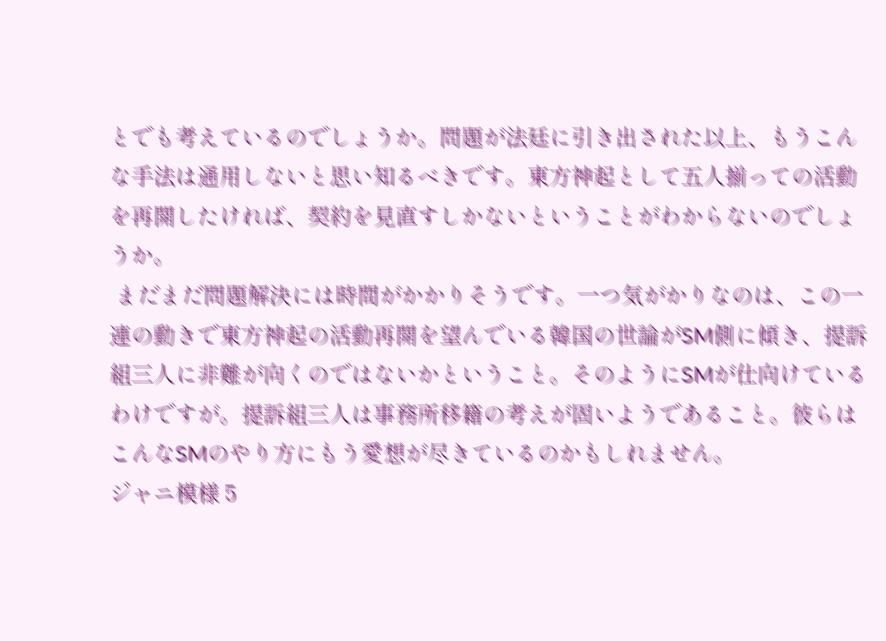とでも考えているのでしょうか。問題が法廷に引き出された以上、もうこんな手法は通用しないと思い知るべきです。東方神起として五人揃っての活動を再開したければ、契約を見直すしかないということがわからないのでしょうか。
 まだまだ問題解決には時間がかかりそうです。一つ気がかりなのは、この一連の動きで東方神起の活動再開を望んでいる韓国の世論がSM側に傾き、提訴組三人に非難が向くのではないかということ。そのようにSMが仕向けているわけですが。提訴組三人は事務所移籍の考えが固いようであること。彼らはこんなSMのやり方にもう愛想が尽きているのかもしれません。
ジャニ模様 5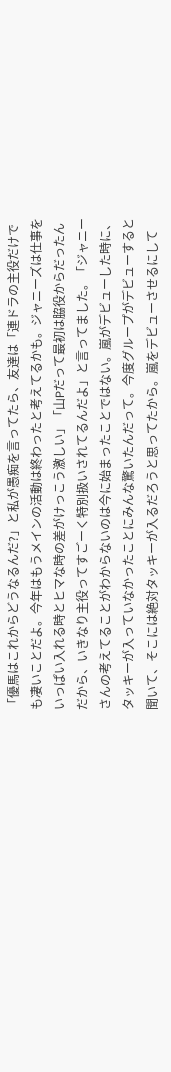「優馬はこれからどうなるんだ?」と私が愚痴を言ってたら、友達は「連ドラの主役だけでも凄いことだよ。今年はもうメインの活動は終わったと考えてるかも。ジャニーズは仕事をいっぱい入れる時とヒマな時の差がけっこう激しい」「山Pだって最初は脇役からだったんだから、いきなり主役ってすごーく特別扱いされてるんだよ」と言ってました。「ジャニーさんの考えてることがわからないのは今に始まったことではない。嵐がデビューした時に、タッキーが入っていなかったことにみんな驚いたんだって。今度グループがデビューすると聞いて、そこには絶対タッキーが入るだろうと思ってたから。嵐をデビューさせるにして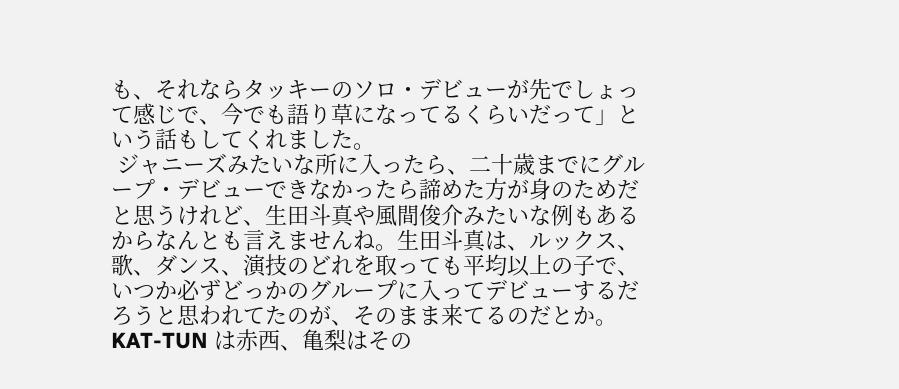も、それならタッキーのソロ・デビューが先でしょって感じで、今でも語り草になってるくらいだって」という話もしてくれました。
 ジャニーズみたいな所に入ったら、二十歳までにグループ・デビューできなかったら諦めた方が身のためだと思うけれど、生田斗真や風間俊介みたいな例もあるからなんとも言えませんね。生田斗真は、ルックス、歌、ダンス、演技のどれを取っても平均以上の子で、いつか必ずどっかのグループに入ってデビューするだろうと思われてたのが、そのまま来てるのだとか。KAT-TUN は赤西、亀梨はその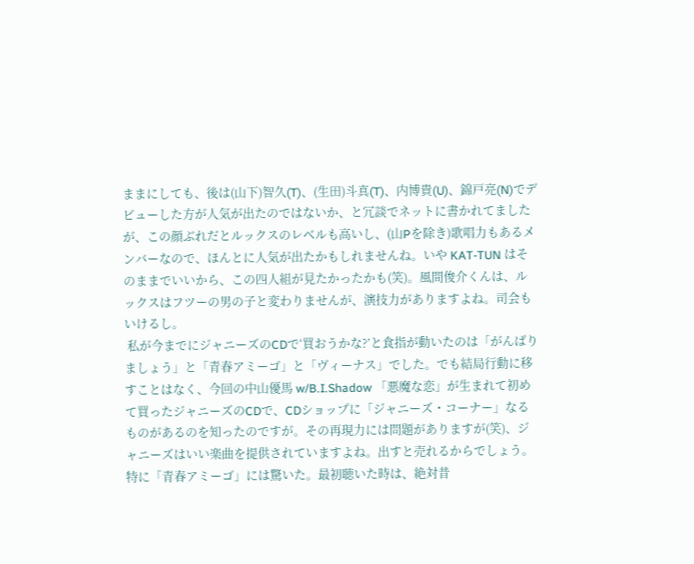ままにしても、後は(山下)智久(T)、(生田)斗真(T)、内博貴(U)、錦戸亮(N)でデビューした方が人気が出たのではないか、と冗談でネットに書かれてましたが、この顔ぶれだとルックスのレベルも高いし、(山Pを除き)歌唱力もあるメンバーなので、ほんとに人気が出たかもしれませんね。いや KAT-TUN はそのままでいいから、この四人組が見たかったかも(笑)。風間俊介くんは、ルックスはフツーの男の子と変わりませんが、演技力がありますよね。司会もいけるし。
 私が今までにジャニーズのCDで‘買おうかな?’と食指が動いたのは「がんばりましょう」と「青春アミーゴ」と「ヴィーナス」でした。でも結局行動に移すことはなく、今回の中山優馬 w/B.I.Shadow 「悪魔な恋」が生まれて初めて買ったジャニーズのCDで、CDショップに「ジャニーズ・コーナー」なるものがあるのを知ったのですが。その再現力には問題がありますが(笑)、ジャニーズはいい楽曲を提供されていますよね。出すと売れるからでしょう。特に「青春アミーゴ」には驚いた。最初聴いた時は、絶対昔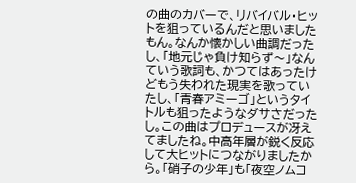の曲のカバーで、リバイバル・ヒットを狙っているんだと思いましたもん。なんか懐かしい曲調だったし、「地元じゃ負け知らず〜」なんていう歌詞も、かつてはあったけどもう失われた現実を歌っていたし、「青春アミーゴ」というタイトルも狙ったようなダサさだったし。この曲はプロデュースが冴えてましたね。中高年層が鋭く反応して大ヒットにつながりましたから。「硝子の少年」も「夜空ノムコ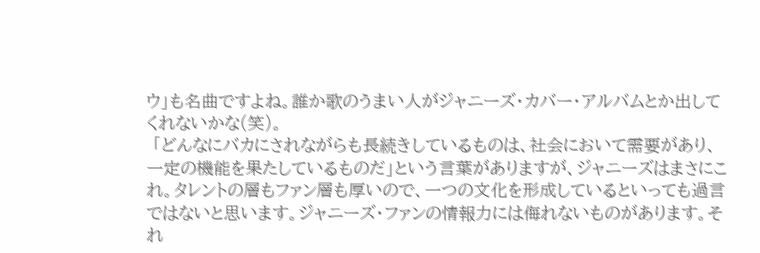ウ」も名曲ですよね。誰か歌のうまい人がジャニーズ・カバー・アルバムとか出してくれないかな(笑)。
 「どんなにバカにされながらも長続きしているものは、社会において需要があり、一定の機能を果たしているものだ」という言葉がありますが、ジャニーズはまさにこれ。タレントの層もファン層も厚いので、一つの文化を形成しているといっても過言ではないと思います。ジャニーズ・ファンの情報力には侮れないものがあります。それ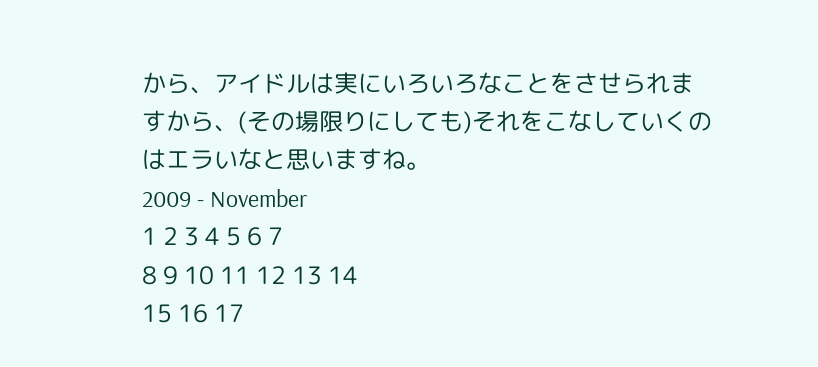から、アイドルは実にいろいろなことをさせられますから、(その場限りにしても)それをこなしていくのはエラいなと思いますね。
2009 - November
1 2 3 4 5 6 7
8 9 10 11 12 13 14
15 16 17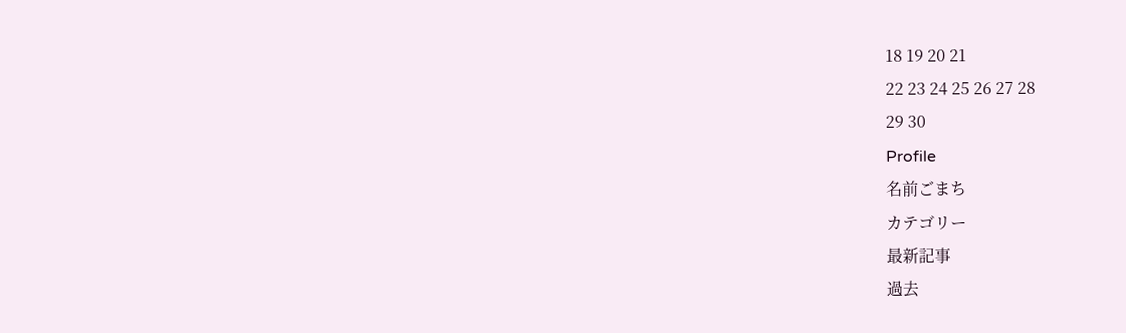18 19 20 21
22 23 24 25 26 27 28
29 30
Profile
名前ごまち
カテゴリー
最新記事
過去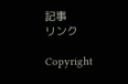記事
リンク

Copyright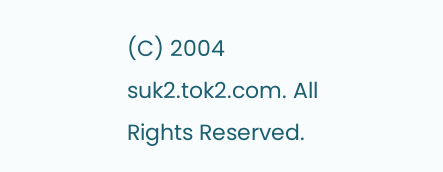(C) 2004 suk2.tok2.com. All Rights Reserved.